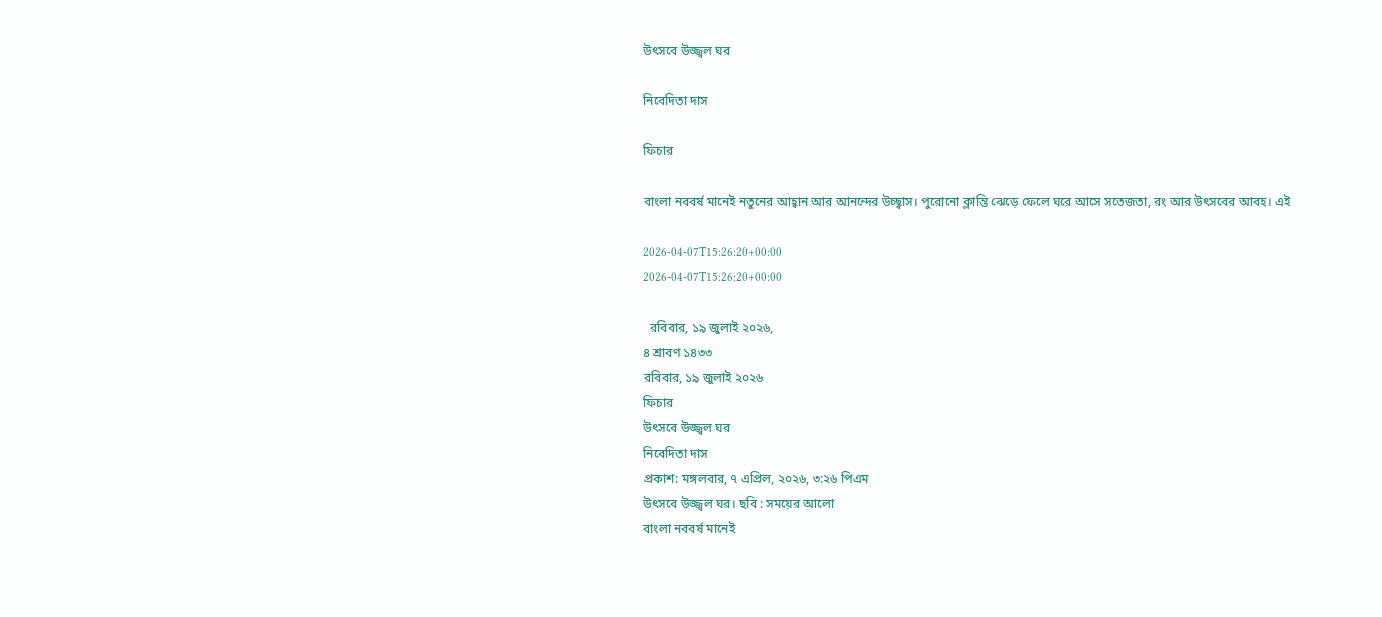উৎসবে উজ্জ্বল ঘর

নিবেদিতা দাস

ফিচার

বাংলা নববর্ষ মানেই নতুনের আহ্বান আর আনন্দের উচ্ছ্বাস। পুরোনো ক্লান্তি ঝেড়ে ফেলে ঘরে আসে সতেজতা, রং আর উৎসবের আবহ। এই

2026-04-07T15:26:20+00:00
2026-04-07T15:26:20+00:00

  রবিবার, ১৯ জুলাই ২০২৬,
৪ শ্রাবণ ১৪৩৩
রবিবার, ১৯ জুলাই ২০২৬
ফিচার
উৎসবে উজ্জ্বল ঘর
নিবেদিতা দাস
প্রকাশ: মঙ্গলবার, ৭ এপ্রিল, ২০২৬, ৩:২৬ পিএম
উৎসবে উজ্জ্বল ঘর। ছবি : সময়ের আলো
বাংলা নববর্ষ মানেই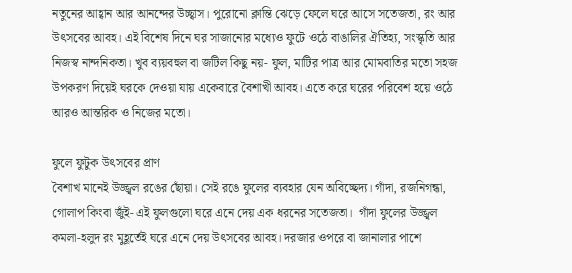নতুনের আহ্বান আর আনন্দের উচ্ছ্বাস। পুরোনো ক্লান্তি ঝেড়ে ফেলে ঘরে আসে সতেজতা, রং আর উৎসবের আবহ। এই বিশেষ দিনে ঘর সাজানোর মধ্যেও ফুটে ওঠে বাঙালির ঐতিহ্য, সংস্কৃতি আর নিজস্ব নান্দনিকতা। খুব ব্যয়বহুল বা জটিল কিছু নয়- ফুল, মাটির পাত্র আর মোমবাতির মতো সহজ উপকরণ দিয়েই ঘরকে দেওয়া যায় একেবারে বৈশাখী আবহ। এতে করে ঘরের পরিবেশ হয়ে ওঠে আরও আন্তরিক ও নিজের মতো।

ফুলে ফুটুক উৎসবের প্রাণ
বৈশাখ মানেই উজ্জ্বল রঙের ছোঁয়া। সেই রঙে ফুলের ব্যবহার যেন অবিচ্ছেদ্য। গাঁদা, রজনিগন্ধা, গোলাপ কিংবা জুঁই- এই ফুলগুলো ঘরে এনে দেয় এক ধরনের সতেজতা।  গাঁদা ফুলের উজ্জ্বল কমলা-হলুদ রং মুহূর্তেই ঘরে এনে দেয় উৎসবের আবহ। দরজার ওপরে বা জানালার পাশে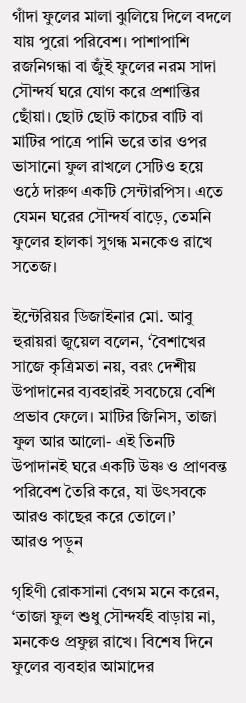গাঁদা ফুলের মালা ঝুলিয়ে দিলে বদলে যায় পুরো পরিবেশ। পাশাপাশি রজনিগন্ধা বা জুঁই ফুলের নরম সাদা সৌন্দর্য ঘরে যোগ করে প্রশান্তির ছোঁয়া। ছোট ছোট কাচের বাটি বা মাটির পাত্রে পানি ভরে তার ওপর ভাসানো ফুল রাখলে সেটিও হয়ে ওঠে দারুণ একটি সেন্টারপিস। এতে যেমন ঘরের সৌন্দর্য বাড়ে, তেমনি ফুলের হালকা সুগন্ধ মনকেও রাখে সতেজ।

ইন্টেরিয়র ডিজাইনার মো. আবু হুরায়রা জুয়েল বলেন, ‘বৈশাখের সাজে কৃত্রিমতা নয়, বরং দেশীয় উপাদানের ব্যবহারই সবচেয়ে বেশি প্রভাব ফেলে। মাটির জিনিস, তাজা ফুল আর আলো- এই তিনটি উপাদানই ঘরে একটি উষ্ণ ও প্রাণবন্ত পরিবেশ তৈরি করে, যা উৎসবকে আরও কাছের করে তোলে।’
আরও পড়ুন

গৃহিণী রোকসানা বেগম মনে করেন, ‘তাজা ফুল শুধু সৌন্দর্যই বাড়ায় না, মনকেও প্রফুল্ল রাখে। বিশেষ দিনে ফুলের ব্যবহার আমাদের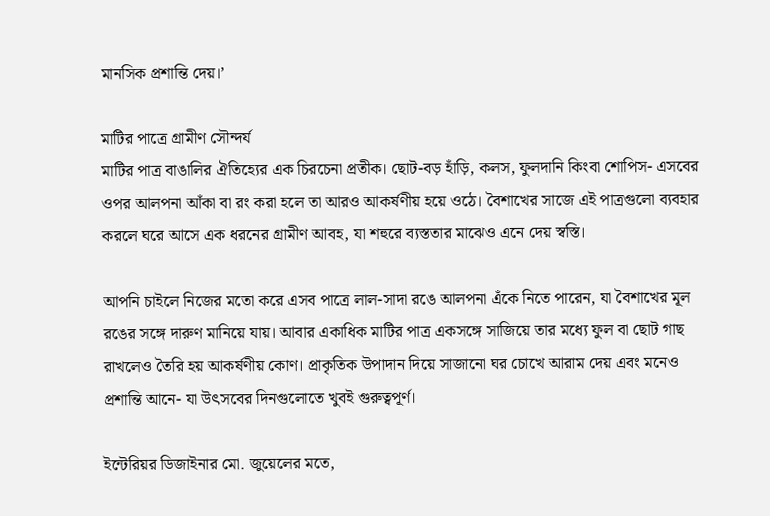মানসিক প্রশান্তি দেয়।’

মাটির পাত্রে গ্রামীণ সৌন্দর্য
মাটির পাত্র বাঙালির ঐতিহ্যের এক চিরচেনা প্রতীক। ছোট-বড় হাঁড়ি, কলস, ফুলদানি কিংবা শোপিস- এসবের ওপর আলপনা আঁকা বা রং করা হলে তা আরও আকর্ষণীয় হয়ে ওঠে। বৈশাখের সাজে এই পাত্রগুলো ব্যবহার করলে ঘরে আসে এক ধরনের গ্রামীণ আবহ, যা শহুরে ব্যস্ততার মাঝেও এনে দেয় স্বস্তি।

আপনি চাইলে নিজের মতো করে এসব পাত্রে লাল-সাদা রঙে আলপনা এঁকে নিতে পারেন, যা বৈশাখের মূল রঙের সঙ্গে দারুণ মানিয়ে যায়। আবার একাধিক মাটির পাত্র একসঙ্গে সাজিয়ে তার মধ্যে ফুল বা ছোট গাছ রাখলেও তৈরি হয় আকর্ষণীয় কোণ। প্রাকৃতিক উপাদান দিয়ে সাজানো ঘর চোখে আরাম দেয় এবং মনেও প্রশান্তি আনে- যা উৎসবের দিনগুলোতে খুবই গুরুত্বপূর্ণ।

ইন্টেরিয়র ডিজাইনার মো. জুয়েলের মতে,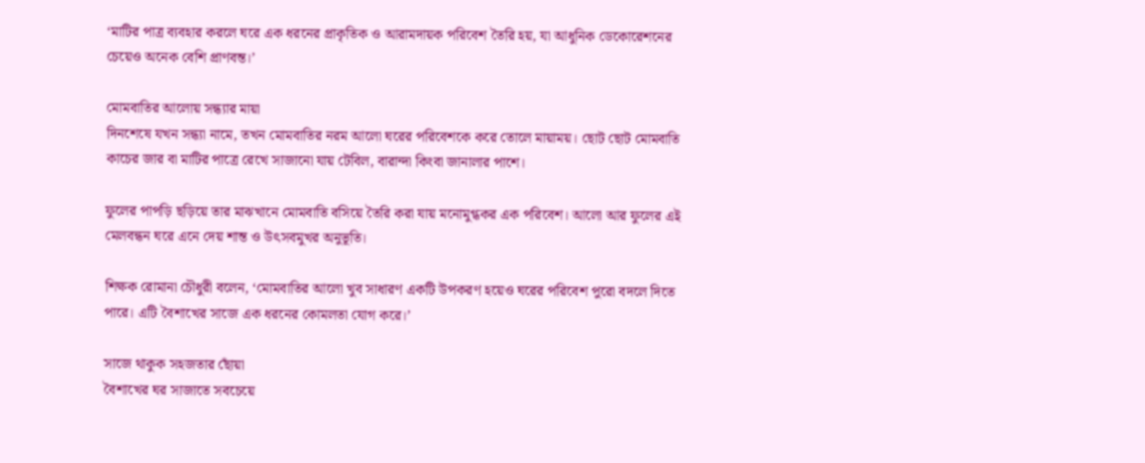‘মাটির পাত্র ব্যবহার করলে ঘরে এক ধরনের প্রাকৃতিক ও আরামদায়ক পরিবেশ তৈরি হয়, যা আধুনিক ডেকোরেশনের চেয়েও অনেক বেশি প্রাণবন্ত।’

মোমবাতির আলোয় সন্ধ্যার মায়া
দিনশেষে যখন সন্ধ্যা নামে, তখন মোমবাতির নরম আলো ঘরের পরিবেশকে করে তোলে মায়াময়। ছোট ছোট মোমবাতি কাচের জার বা মাটির পাত্রে রেখে সাজানো যায় টেবিল, বারান্দা কিংবা জানালার পাশে।

ফুলের পাপড়ি ছড়িয়ে তার মাঝখানে মোমবাতি বসিয়ে তৈরি করা যায় মনোমুগ্ধকর এক পরিবেশ। আলো আর ফুলের এই মেলবন্ধন ঘরে এনে দেয় শান্ত ও উৎসবমুখর অনুভূতি।

শিক্ষক রোমানা চৌধুরী বলেন, ‘মোমবাতির আলো খুব সাধারণ একটি উপকরণ হয়েও ঘরের পরিবেশ পুরো বদলে দিতে পারে। এটি বৈশাখের সাজে এক ধরনের কোমলতা যোগ করে।’

সাজে থাকুক সহজতার ছোঁয়া
বৈশাখের ঘর সাজাতে সবচেয়ে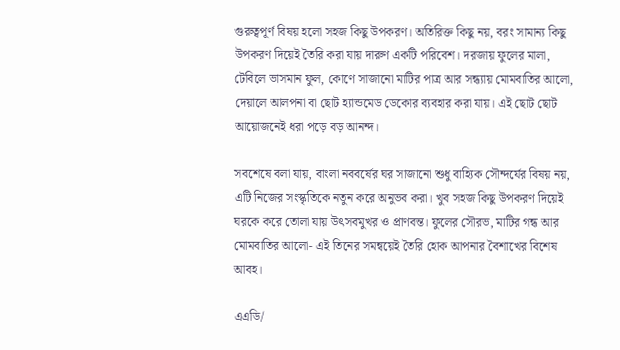গুরুত্বপূর্ণ বিষয় হলো সহজ কিছু উপকরণ। অতিরিক্ত কিছু নয়, বরং সামান্য কিছু উপকরণ দিয়েই তৈরি করা যায় দারুণ একটি পরিবেশ। দরজায় ফুলের মালা, টেবিলে ভাসমান ফুল, কোণে সাজানো মাটির পাত্র আর সন্ধ্যায় মোমবাতির আলো, দেয়ালে আলপনা বা ছোট হ্যান্ডমেড ডেকোর ব্যবহার করা যায়। এই ছোট ছোট আয়োজনেই ধরা পড়ে বড় আনন্দ।

সবশেষে বলা যায়, বাংলা নববর্ষের ঘর সাজানো শুধু বাহ্যিক সৌন্দর্যের বিষয় নয়, এটি নিজের সংস্কৃতিকে নতুন করে অনুভব করা। খুব সহজ কিছু উপকরণ দিয়েই ঘরকে করে তোলা যায় উৎসবমুখর ও প্রাণবন্ত। ফুলের সৌরভ, মাটির গন্ধ আর মোমবাতির আলো- এই তিনের সমন্বয়েই তৈরি হোক আপনার বৈশাখের বিশেষ আবহ।

এএডি/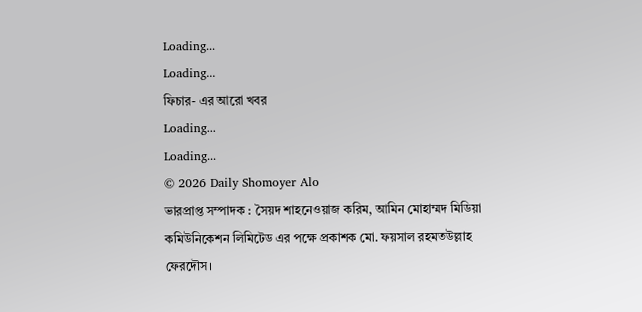Loading...
Loading...
ফিচার- এর আরো খবর
Loading...
Loading...
© 2026 Daily Shomoyer Alo
ভারপ্রাপ্ত সম্পাদক : সৈয়দ শাহনেওয়াজ করিম, আমিন মোহাম্মদ মিডিয়া কমিউনিকেশন লিমিটেড এর পক্ষে প্রকাশক মো. ফয়সাল রহমতউল্লাহ ফেরদৌস।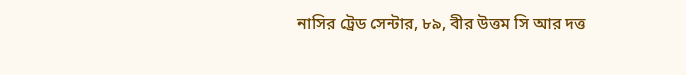নাসির ট্রেড সেন্টার, ৮৯, বীর উত্তম সি আর দত্ত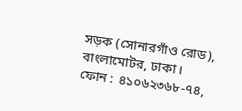সড়ক (সোনারগাঁও রোড), বাংলামোটর, ঢাকা।
ফোন : ৪১০৬২৩৬৮-৭৪,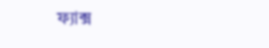ফ্যাক্স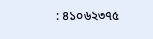: ৪১০৬২৩৭৫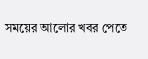সময়ের আলোর খবর পেতে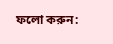ফলো করুন: